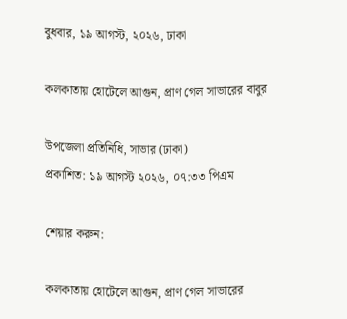বুধবার, ১৯ আগস্ট, ২০২৬, ঢাকা

কলকাতায় হোটেলে আগুন, প্রাণ গেল সাভারের বাবুর

উপজেলা প্রতিনিধি, সাভার (ঢাকা)
প্রকাশিত: ১৯ আগস্ট ২০২৬, ০৭:৩৩ পিএম

শেয়ার করুন:

কলকাতায় হোটেলে আগুন, প্রাণ গেল সাভারের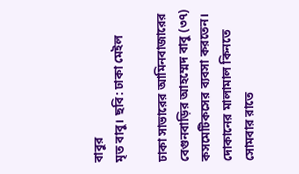বাবুর
মৃত বাবু। ছবি: ঢাকা মেইল

ঢাকা সাভারের আমিনবাজারের বেগুনবাড়ির আহম্মেদ বাবু (৩৭) কসমেটিকসের ব্যবসা করতেন। দোকানের মালামাল কিনতে সোমবার রাতে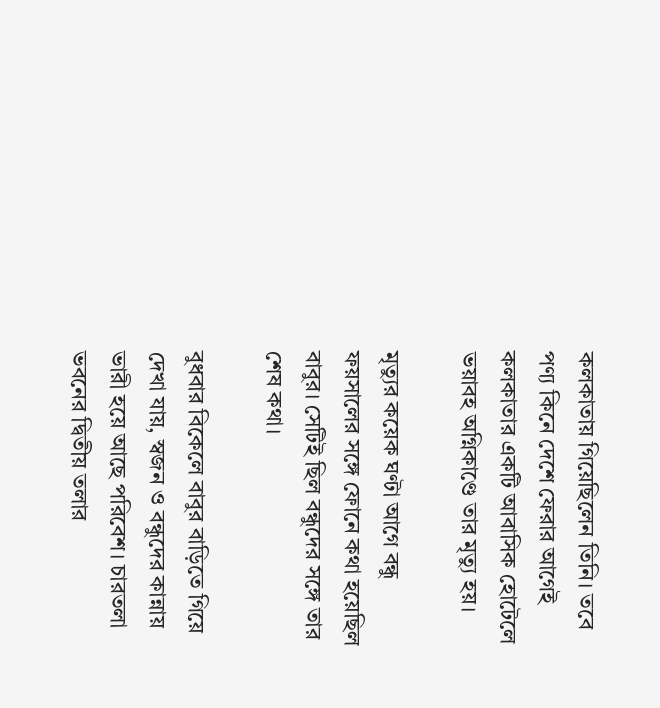কলকাতায় গিয়েছিলেন তিনি। তবে পণ্য কিনে দেশে ফেরার আগেই কলকাতার একটি আবাসিক হোটেলে ভয়াবহ অগ্নিকাণ্ডে তার মৃত্যু হয়।

মৃত্যুর কয়েক ঘণ্টা আগে বন্ধু ফয়সালের সঙ্গে ফোনে কথা হয়েছিল বাবুর। সেটিই ছিল বন্ধুদের সঙ্গে তার শেষ কথা।

বুধবার বিকেলে বাবুর বাড়িতে গিয়ে দেখা যায়, স্বজন ও বন্ধুদের কান্নায় ভারী হয়ে আছে পরিবেশ। চারতলা ভবনের দ্বিতীয় তলার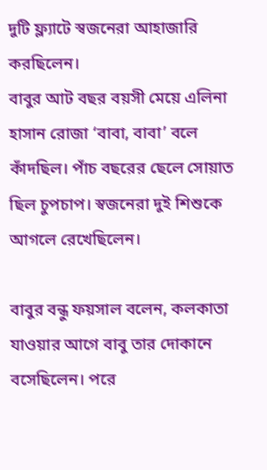দুটি ফ্ল্যাটে স্বজনেরা আহাজারি করছিলেন।
বাবুর আট বছর বয়সী মেয়ে এলিনা হাসান রোজা ‘বাবা, বাবা’ বলে কাঁদছিল। পাঁচ বছরের ছেলে সোয়াত ছিল চুপচাপ। স্বজনেরা দুই শিশুকে আগলে রেখেছিলেন।

বাবুর বন্ধু ফয়সাল বলেন, কলকাতা যাওয়ার আগে বাবু তার দোকানে বসেছিলেন। পরে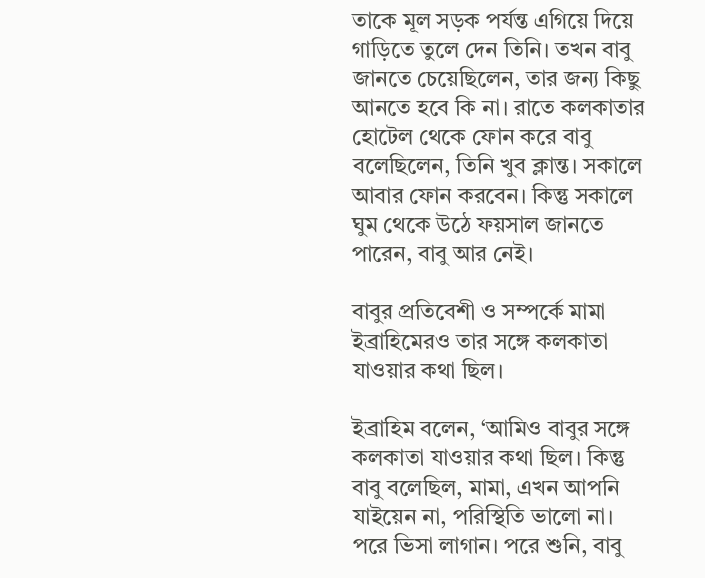তাকে মূল সড়ক পর্যন্ত এগিয়ে দিয়ে গাড়িতে তুলে দেন তিনি। তখন বাবু জানতে চেয়েছিলেন, তার জন্য কিছু আনতে হবে কি না। রাতে কলকাতার হোটেল থেকে ফোন করে বাবু বলেছিলেন, তিনি খুব ক্লান্ত। সকালে আবার ফোন করবেন। কিন্তু সকালে ঘুম থেকে উঠে ফয়সাল জানতে পারেন, বাবু আর নেই।

বাবুর প্রতিবেশী ও সম্পর্কে মামা ইব্রাহিমেরও তার সঙ্গে কলকাতা যাওয়ার কথা ছিল।

ইব্রাহিম বলেন, ‘আমিও বাবুর সঙ্গে কলকাতা যাওয়ার কথা ছিল। কিন্তু বাবু বলেছিল, মামা, এখন আপনি যাইয়েন না, পরিস্থিতি ভালো না। পরে ভিসা লাগান। পরে শুনি, বাবু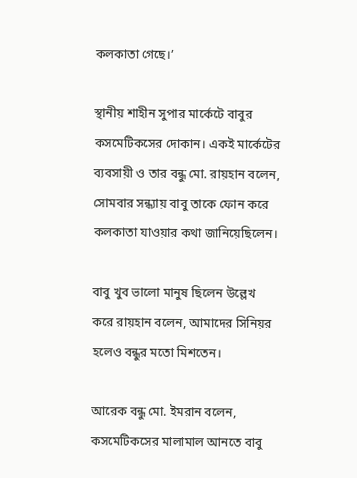কলকাতা গেছে।’

স্থানীয় শাহীন সুপার মার্কেটে বাবুর কসমেটিকসের দোকান। একই মার্কেটের ব্যবসায়ী ও তার বন্ধু মো. রায়হান বলেন, সোমবার সন্ধ্যায় বাবু তাকে ফোন করে কলকাতা যাওয়ার কথা জানিয়েছিলেন।

বাবু খুব ভালো মানুষ ছিলেন উল্লেখ করে রায়হান বলেন, আমাদের সিনিয়র হলেও বন্ধুর মতো মিশতেন।

আরেক বন্ধু মো. ইমরান বলেন, কসমেটিকসের মালামাল আনতে বাবু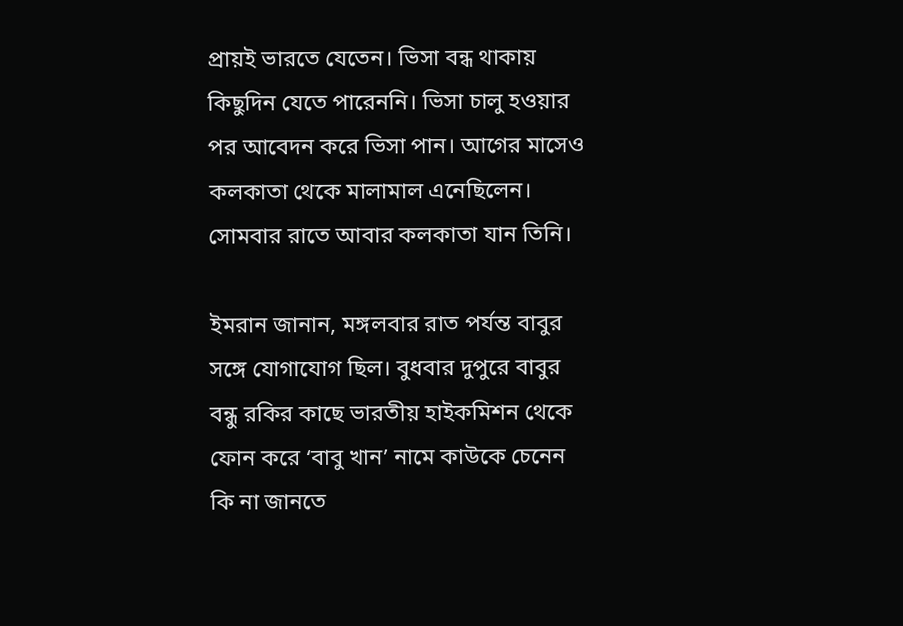প্রায়ই ভারতে যেতেন। ভিসা বন্ধ থাকায় কিছুদিন যেতে পারেননি। ভিসা চালু হওয়ার পর আবেদন করে ভিসা পান। আগের মাসেও কলকাতা থেকে মালামাল এনেছিলেন। সোমবার রাতে আবার কলকাতা যান তিনি।

ইমরান জানান, মঙ্গলবার রাত পর্যন্ত বাবুর সঙ্গে যোগাযোগ ছিল। বুধবার দুপুরে বাবুর বন্ধু রকির কাছে ভারতীয় হাইকমিশন থেকে ফোন করে ‘বাবু খান’ নামে কাউকে চেনেন কি না জানতে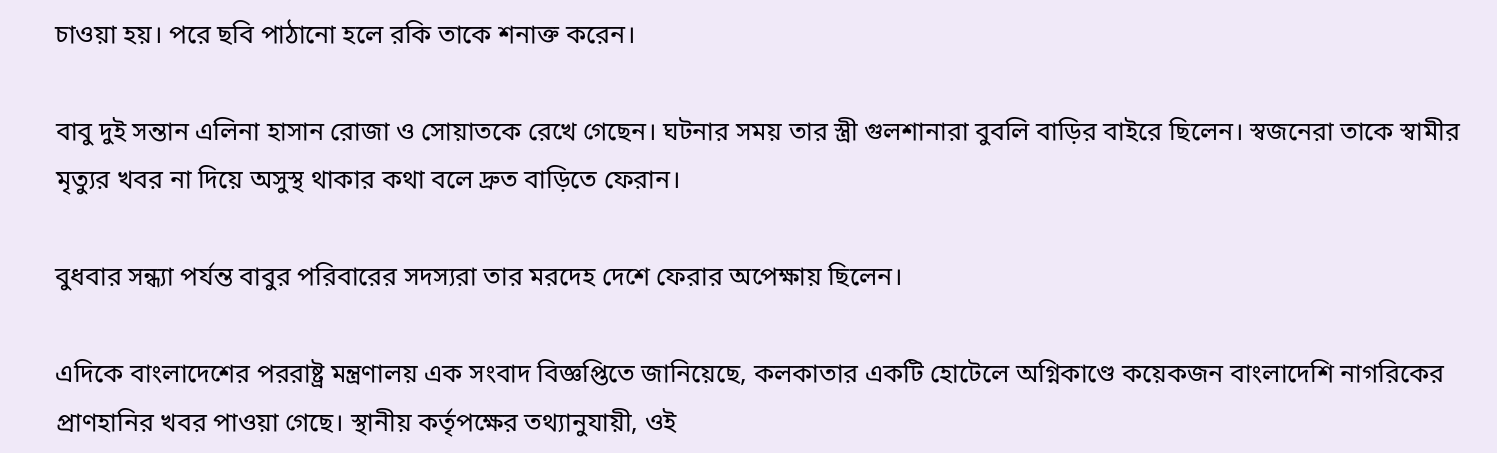চাওয়া হয়। পরে ছবি পাঠানো হলে রকি তাকে শনাক্ত করেন।

বাবু দুই সন্তান এলিনা হাসান রোজা ও সোয়াতকে রেখে গেছেন। ঘটনার সময় তার স্ত্রী গুলশানারা বুবলি বাড়ির বাইরে ছিলেন। স্বজনেরা তাকে স্বামীর মৃত্যুর খবর না দিয়ে অসুস্থ থাকার কথা বলে দ্রুত বাড়িতে ফেরান।

বুধবার সন্ধ্যা পর্যন্ত বাবুর পরিবারের সদস্যরা তার মরদেহ দেশে ফেরার অপেক্ষায় ছিলেন।

এদিকে বাংলাদেশের পররাষ্ট্র মন্ত্রণালয় এক সংবাদ বিজ্ঞপ্তিতে জানিয়েছে, কলকাতার একটি হোটেলে অগ্নিকাণ্ডে কয়েকজন বাংলাদেশি নাগরিকের প্রাণহানির খবর পাওয়া গেছে। স্থানীয় কর্তৃপক্ষের তথ্যানুযায়ী, ওই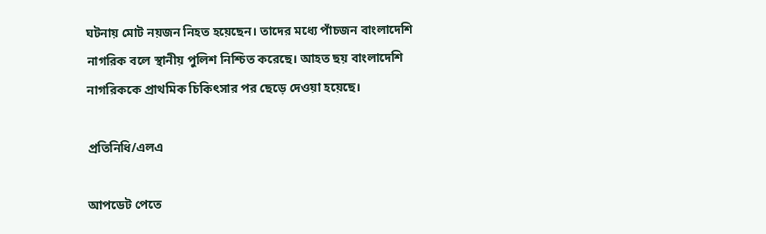ঘটনায় মোট নয়জন নিহত হয়েছেন। তাদের মধ্যে পাঁচজন বাংলাদেশি নাগরিক বলে স্থানীয় পুলিশ নিশ্চিত করেছে। আহত ছয় বাংলাদেশি নাগরিককে প্রাথমিক চিকিৎসার পর ছেড়ে দেওয়া হয়েছে।

প্রতিনিধি/এলএ

আপডেট পেতে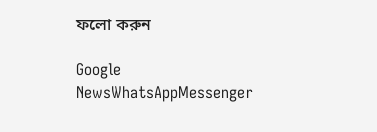ফলো করুন

Google NewsWhatsAppMessenger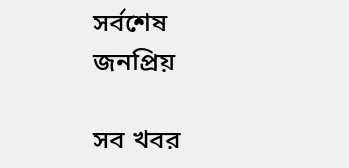সর্বশেষ
জনপ্রিয়

সব খবর